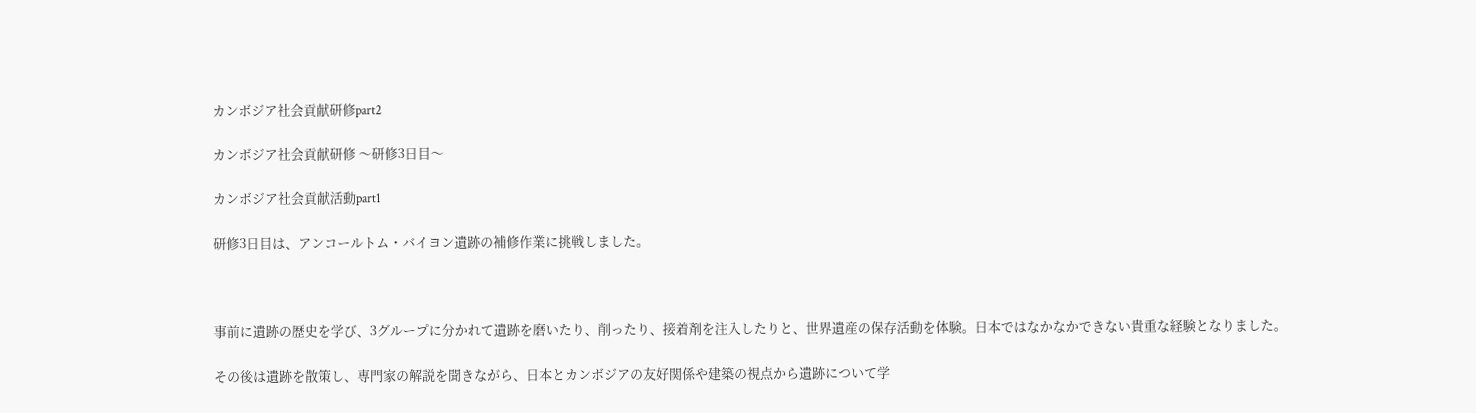カンボジア社会貢献研修part2

カンボジア社会貢献研修 〜研修3日目〜

カンボジア社会貢献活動part1

研修3日目は、アンコールトム・バイヨン遺跡の補修作業に挑戦しました。



事前に遺跡の歴史を学び、3グループに分かれて遺跡を磨いたり、削ったり、接着剤を注入したりと、世界遺産の保存活動を体験。日本ではなかなかできない貴重な経験となりました。

その後は遺跡を散策し、専門家の解説を聞きながら、日本とカンボジアの友好関係や建築の視点から遺跡について学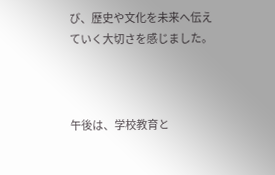び、歴史や文化を未来へ伝えていく大切さを感じました。



午後は、学校教育と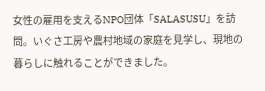女性の雇用を支えるNPO団体「SALASUSU」を訪問。いぐさ工房や農村地域の家庭を見学し、現地の暮らしに触れることができました。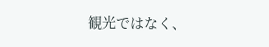観光ではなく、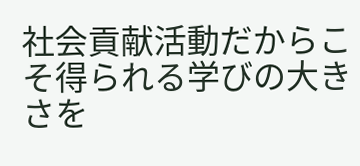社会貢献活動だからこそ得られる学びの大きさを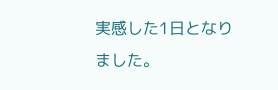実感した1日となりました。